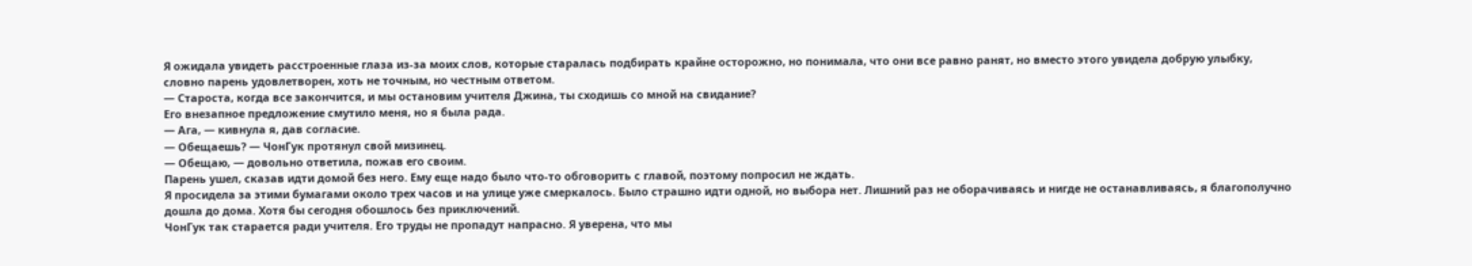Я ожидала увидеть расстроенные глаза из-за моих слов, которые старалась подбирать крайне осторожно, но понимала, что они все равно ранят, но вместо этого увидела добрую улыбку, словно парень удовлетворен, хоть не точным, но честным ответом.
— Староста, когда все закончится, и мы остановим учителя Джина, ты сходишь со мной на свидание?
Его внезапное предложение смутило меня, но я была рада.
— Ага, — кивнула я, дав согласие.
— Обещаешь? — ЧонГук протянул свой мизинец.
— Обещаю, — довольно ответила, пожав его своим.
Парень ушел, сказав идти домой без него. Ему еще надо было что-то обговорить с главой, поэтому попросил не ждать.
Я просидела за этими бумагами около трех часов и на улице уже смеркалось. Было страшно идти одной, но выбора нет. Лишний раз не оборачиваясь и нигде не останавливаясь, я благополучно дошла до дома. Хотя бы сегодня обошлось без приключений.
ЧонГук так старается ради учителя. Его труды не пропадут напрасно. Я уверена, что мы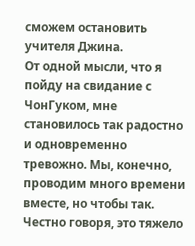сможем остановить учителя Джина.
От одной мысли, что я пойду на свидание с ЧонГуком, мне становилось так радостно и одновременно тревожно. Мы, конечно, проводим много времени вместе, но чтобы так. Честно говоря, это тяжело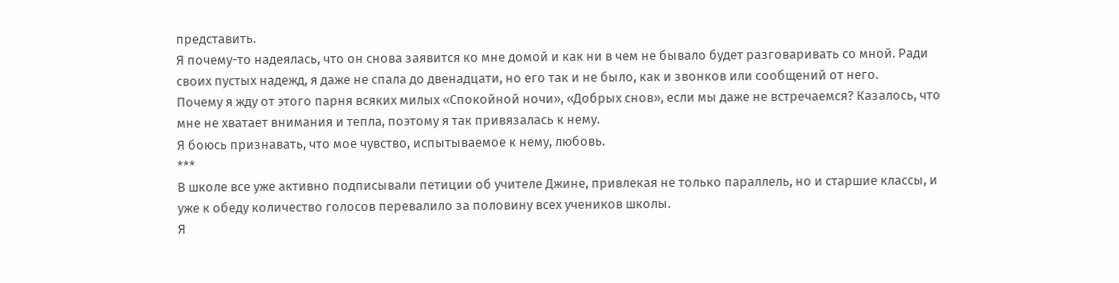представить.
Я почему-то надеялась, что он снова заявится ко мне домой и как ни в чем не бывало будет разговаривать со мной. Ради своих пустых надежд, я даже не спала до двенадцати, но его так и не было, как и звонков или сообщений от него.
Почему я жду от этого парня всяких милых «Спокойной ночи», «Добрых снов», если мы даже не встречаемся? Казалось, что мне не хватает внимания и тепла, поэтому я так привязалась к нему.
Я боюсь признавать, что мое чувство, испытываемое к нему, любовь.
***
В школе все уже активно подписывали петиции об учителе Джине, привлекая не только параллель, но и старшие классы, и уже к обеду количество голосов перевалило за половину всех учеников школы.
Я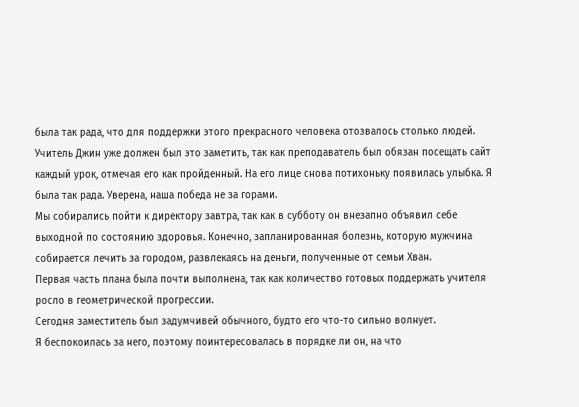была так рада, что для поддержки этого прекрасного человека отозвалось столько людей. Учитель Джин уже должен был это заметить, так как преподаватель был обязан посещать сайт каждый урок, отмечая его как пройденный. На его лице снова потихоньку появилась улыбка. Я была так рада. Уверена, наша победа не за горами.
Мы собирались пойти к директору завтра, так как в субботу он внезапно объявил себе выходной по состоянию здоровья. Конечно, запланированная болезнь, которую мужчина собирается лечить за городом, развлекаясь на деньги, полученные от семьи Хван.
Первая часть плана была почти выполнена, так как количество готовых поддержать учителя росло в геометрической прогрессии.
Сегодня заместитель был задумчивей обычного, будто его что-то сильно волнует.
Я беспокоилась за него, поэтому поинтересовалась в порядке ли он, на что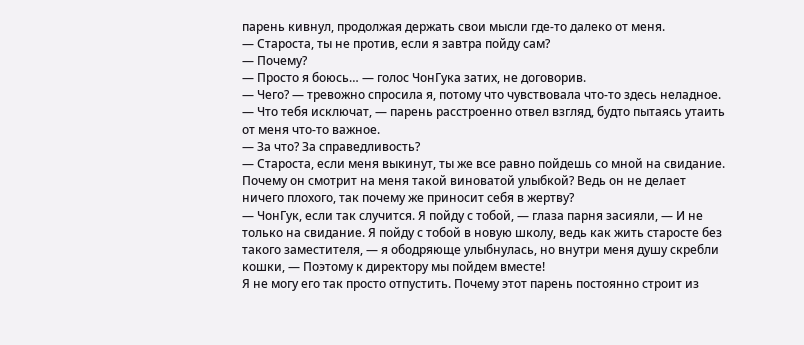парень кивнул, продолжая держать свои мысли где-то далеко от меня.
— Староста, ты не против, если я завтра пойду сам?
— Почему?
— Просто я боюсь… — голос ЧонГука затих, не договорив.
— Чего? — тревожно спросила я, потому что чувствовала что-то здесь неладное.
— Что тебя исключат, — парень расстроенно отвел взгляд, будто пытаясь утаить от меня что-то важное.
— За что? За справедливость?
— Староста, если меня выкинут, ты же все равно пойдешь со мной на свидание.
Почему он смотрит на меня такой виноватой улыбкой? Ведь он не делает ничего плохого, так почему же приносит себя в жертву?
— ЧонГук, если так случится. Я пойду с тобой, — глаза парня засияли, — И не только на свидание. Я пойду с тобой в новую школу, ведь как жить старосте без такого заместителя, — я ободряюще улыбнулась, но внутри меня душу скребли кошки, — Поэтому к директору мы пойдем вместе!
Я не могу его так просто отпустить. Почему этот парень постоянно строит из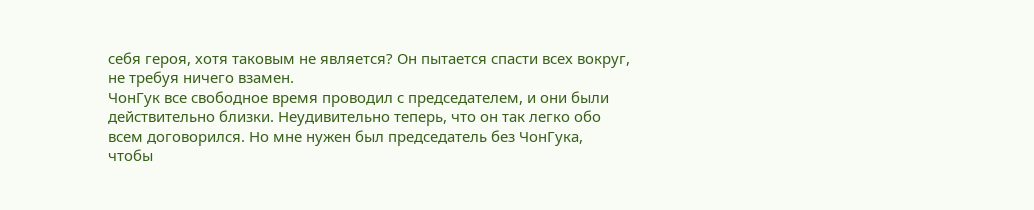себя героя, хотя таковым не является? Он пытается спасти всех вокруг, не требуя ничего взамен.
ЧонГук все свободное время проводил с председателем, и они были действительно близки. Неудивительно теперь, что он так легко обо всем договорился. Но мне нужен был председатель без ЧонГука, чтобы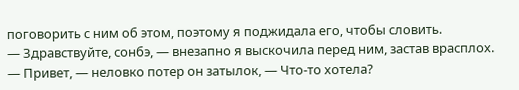поговорить с ним об этом, поэтому я поджидала его, чтобы словить.
— Здравствуйте, сонбэ, — внезапно я выскочила перед ним, застав врасплох.
— Привет, — неловко потер он затылок, — Что-то хотела?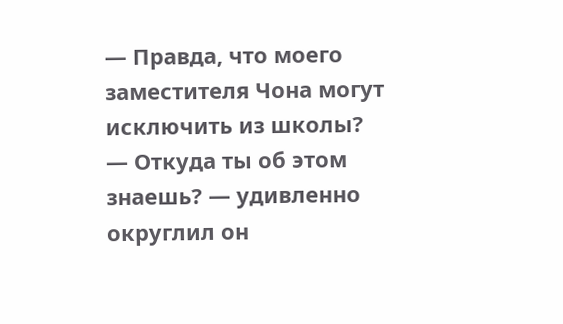— Правда, что моего заместителя Чона могут исключить из школы?
— Откуда ты об этом знаешь? — удивленно округлил он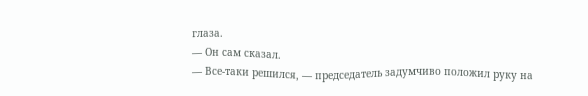глаза.
— Он сам сказал.
— Все-таки решился, — председатель задумчиво положил руку на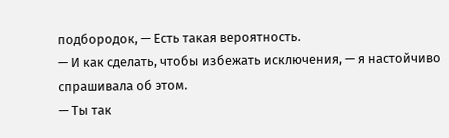подбородок, — Есть такая вероятность.
— И как сделать, чтобы избежать исключения, — я настойчиво спрашивала об этом.
— Ты так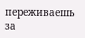переживаешь за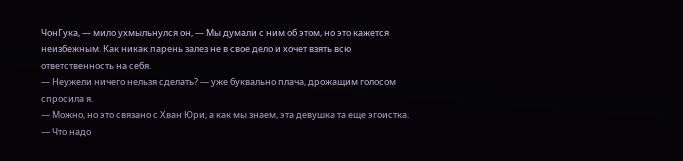ЧонГука, — мило ухмыльнулся он, — Мы думали с ним об этом, но это кажется неизбежным. Как никак парень залез не в свое дело и хочет взять всю ответственность на себя.
— Неужели ничего нельзя сделать? — уже буквально плача, дрожащим голосом спросила я.
— Можно, но это связано с Хван Юри, а как мы знаем, эта девушка та еще эгоистка.
— Что надо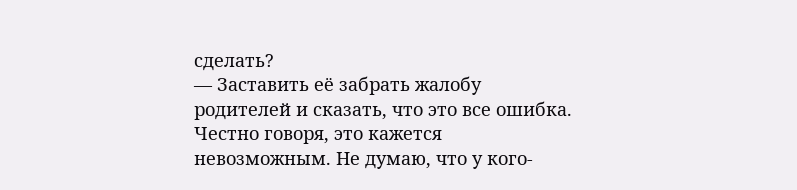сделать?
— Заставить её забрать жалобу родителей и сказать, что это все ошибка. Честно говоря, это кажется невозможным. Не думаю, что у кого-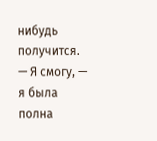нибудь получится.
— Я смогу, — я была полна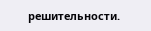решительности.